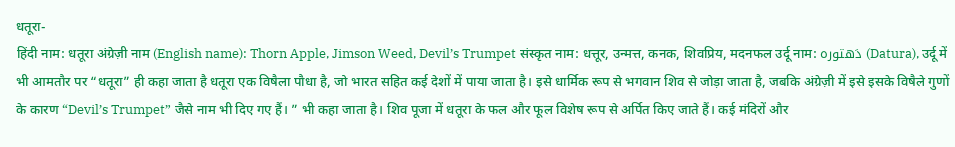धतूरा-
हिंदी नाम: धतूरा अंग्रेज़ी नाम (English name): Thorn Apple, Jimson Weed, Devil’s Trumpet संस्कृत नाम: धत्तूर, उन्मत्त, कनक, शिवप्रिय, मदनफल उर्दू नाम: دَھتورہ (Datura), उर्दू में भी आमतौर पर “धतूरा” ही कहा जाता है धतूरा एक विषैला पौधा है, जो भारत सहित कई देशों में पाया जाता है। इसे धार्मिक रूप से भगवान शिव से जोड़ा जाता है, जबकि अंग्रेज़ी में इसे इसके विषैले गुणों के कारण “Devil’s Trumpet” जैसे नाम भी दिए गए हैं। ” भी कहा जाता है। शिव पूजा में धतूरा के फल और फूल विशेष रूप से अर्पित किए जाते हैं। कई मंदिरों और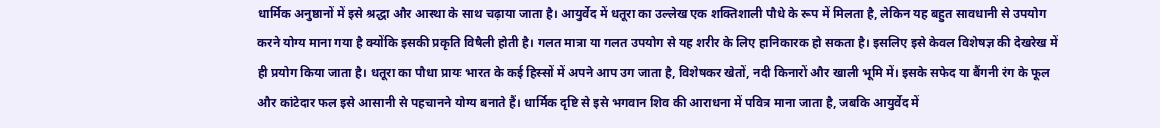धार्मिक अनुष्ठानों में इसे श्रद्धा और आस्था के साथ चढ़ाया जाता है। आयुर्वेद में धतूरा का उल्लेख एक शक्तिशाली पौधे के रूप में मिलता है, लेकिन यह बहुत सावधानी से उपयोग करने योग्य माना गया है क्योंकि इसकी प्रकृति विषैली होती है। गलत मात्रा या गलत उपयोग से यह शरीर के लिए हानिकारक हो सकता है। इसलिए इसे केवल विशेषज्ञ की देखरेख में ही प्रयोग किया जाता है। धतूरा का पौधा प्रायः भारत के कई हिस्सों में अपने आप उग जाता है, विशेषकर खेतों, नदी किनारों और खाली भूमि में। इसके सफेद या बैंगनी रंग के फूल और कांटेदार फल इसे आसानी से पहचानने योग्य बनाते हैं। धार्मिक दृष्टि से इसे भगवान शिव की आराधना में पवित्र माना जाता है, जबकि आयुर्वेद में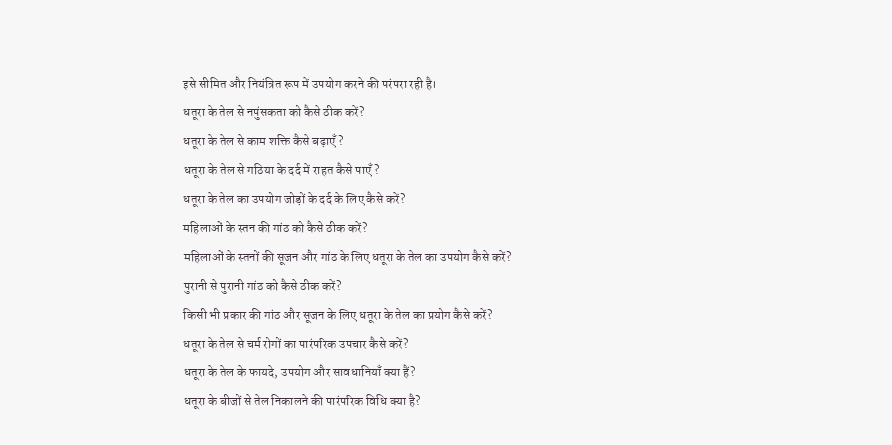इसे सीमित और नियंत्रित रूप में उपयोग करने की परंपरा रही है।
धतूरा के तेल से नपुंसकता को कैसे ठीक करें?
धतूरा के तेल से काम शक्ति कैसे बढ़ाएँ?
धतूरा के तेल से गठिया के दर्द में राहत कैसे पाएँ?
धतूरा के तेल का उपयोग जोड़ों के दर्द के लिए कैसे करें?
महिलाओं के स्तन की गांठ को कैसे ठीक करें?
महिलाओं के स्तनों की सूजन और गांठ के लिए धतूरा के तेल का उपयोग कैसे करें?
पुरानी से पुरानी गांठ को कैसे ठीक करें?
किसी भी प्रकार की गांठ और सूजन के लिए धतूरा के तेल का प्रयोग कैसे करें?
धतूरा के तेल से चर्म रोगों का पारंपरिक उपचार कैसे करें?
धतूरा के तेल के फायदे, उपयोग और सावधानियाँ क्या हैं?
धतूरा के बीजों से तेल निकालने की पारंपरिक विधि क्या है?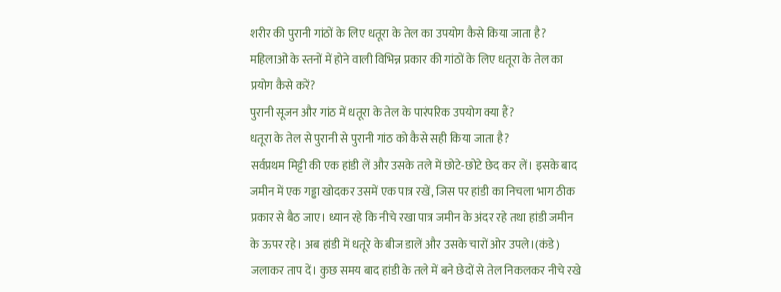शरीर की पुरानी गांठों के लिए धतूरा के तेल का उपयोग कैसे किया जाता है?
महिलाओं के स्तनों में होने वाली विभिन्न प्रकार की गांठों के लिए धतूरा के तेल का प्रयोग कैसे करें?
पुरानी सूजन और गांठ में धतूरा के तेल के पारंपरिक उपयोग क्या हैं?
धतूरा के तेल से पुरानी से पुरानी गांठ को कैसे सही किया जाता है?
सर्वप्रथम मिट्टी की एक हांडी लें और उसके तले में छोटे-छोटे छेद कर लें। इसके बाद जमीन में एक गड्ढा खोदकर उसमें एक पात्र रखें, जिस पर हांडी का निचला भाग ठीक प्रकार से बैठ जाए। ध्यान रहे कि नीचे रखा पात्र जमीन के अंदर रहे तथा हांडी जमीन के ऊपर रहे। अब हांडी में धतूरे के बीज डालें और उसके चारों ओर उपले।(कंडे) जलाकर ताप दें। कुछ समय बाद हांडी के तले में बने छेदों से तेल निकलकर नीचे रखे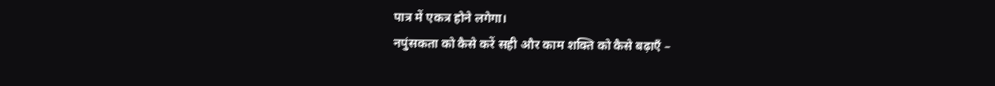पात्र में एकत्र होने लगेगा।
नपुंसकता को कैसे करें सही और काम शक्ति को कैसे बढ़ाएँ –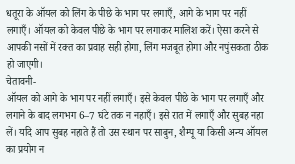धतूरा के ऑयल को लिंग के पीछे के भाग पर लगाएँ, आगे के भाग पर नहीं लगाएँ। ऑयल को केवल पीछे के भाग पर लगाकर मालिश करें। ऐसा करने से आपकी नसों में रक्त का प्रवाह सही होगा, लिंग मजबूत होगा और नपुंसकता ठीक हो जाएगी।
चेतावनी-
ऑयल को आगे के भाग पर नहीं लगाएँ। इसे केवल पीछे के भाग पर लगाएँ और लगाने के बाद लगभग 6–7 घंटे तक न नहाएँ। इसे रात में लगाएँ और सुबह नहा लें। यदि आप सुबह नहाते हैं तो उस स्थान पर साबुन, शैम्पू या किसी अन्य ऑयल का प्रयोग न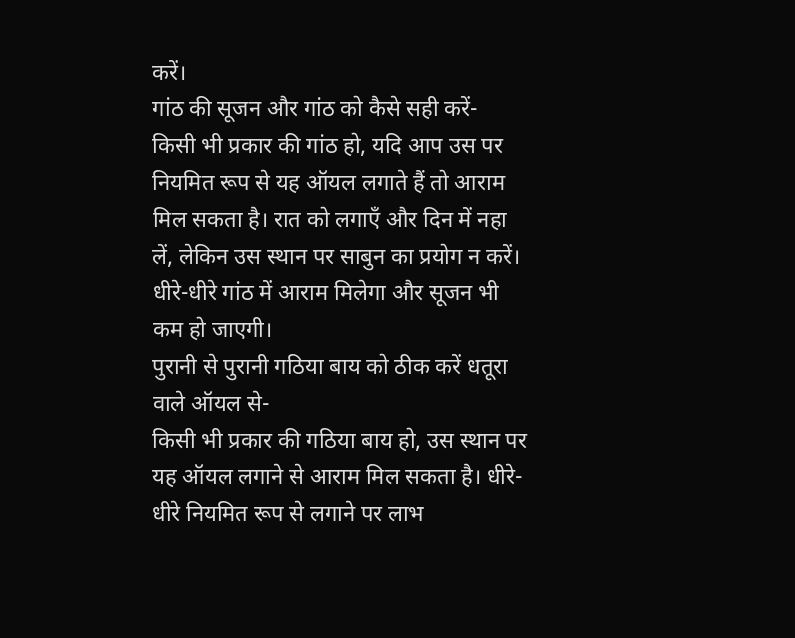करें।
गांठ की सूजन और गांठ को कैसे सही करें-
किसी भी प्रकार की गांठ हो, यदि आप उस पर नियमित रूप से यह ऑयल लगाते हैं तो आराम मिल सकता है। रात को लगाएँ और दिन में नहा लें, लेकिन उस स्थान पर साबुन का प्रयोग न करें। धीरे-धीरे गांठ में आराम मिलेगा और सूजन भी कम हो जाएगी।
पुरानी से पुरानी गठिया बाय को ठीक करें धतूरा वाले ऑयल से-
किसी भी प्रकार की गठिया बाय हो, उस स्थान पर यह ऑयल लगाने से आराम मिल सकता है। धीरे-धीरे नियमित रूप से लगाने पर लाभ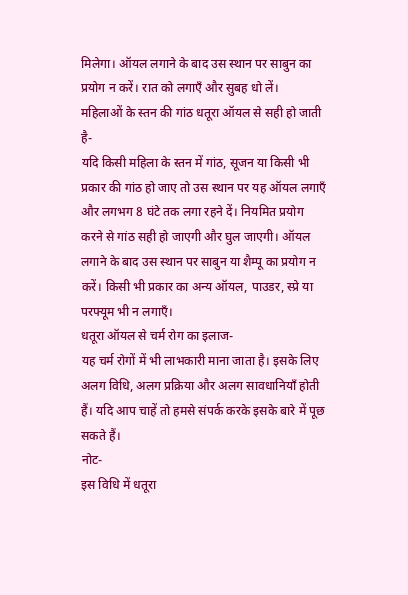मिलेगा। ऑयल लगाने के बाद उस स्थान पर साबुन का प्रयोग न करें। रात को लगाएँ और सुबह धो लें।
महिलाओं के स्तन की गांठ धतूरा ऑयल से सही हो जाती है-
यदि किसी महिला के स्तन में गांठ, सूजन या किसी भी प्रकार की गांठ हो जाए तो उस स्थान पर यह ऑयल लगाएँ और लगभग 8 घंटे तक लगा रहने दें। नियमित प्रयोग करने से गांठ सही हो जाएगी और घुल जाएगी। ऑयल लगाने के बाद उस स्थान पर साबुन या शैम्पू का प्रयोग न करें। किसी भी प्रकार का अन्य ऑयल, पाउडर, स्प्रे या परफ्यूम भी न लगाएँ।
धतूरा ऑयल से चर्म रोग का इलाज-
यह चर्म रोगों में भी लाभकारी माना जाता है। इसके लिए अलग विधि, अलग प्रक्रिया और अलग सावधानियाँ होती हैं। यदि आप चाहें तो हमसे संपर्क करके इसके बारे में पूछ सकते हैं।
नोट-
इस विधि में धतूरा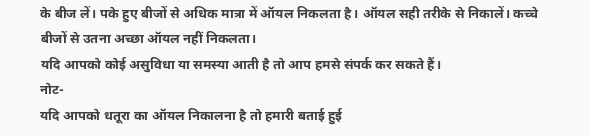के बीज लें। पके हुए बीजों से अधिक मात्रा में ऑयल निकलता है। ऑयल सही तरीके से निकालें। कच्चे बीजों से उतना अच्छा ऑयल नहीं निकलता।
यदि आपको कोई असुविधा या समस्या आती है तो आप हमसे संपर्क कर सकते हैं।
नोट-
यदि आपको धतूरा का ऑयल निकालना है तो हमारी बताई हुई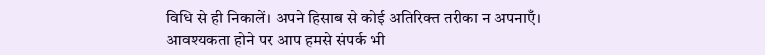विधि से ही निकालें। अपने हिसाब से कोई अतिरिक्त तरीका न अपनाएँ। आवश्यकता होने पर आप हमसे संपर्क भी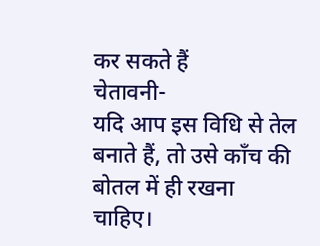कर सकते हैं
चेतावनी-
यदि आप इस विधि से तेल बनाते हैं, तो उसे काँच की बोतल में ही रखना चाहिए।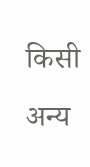किसी अन्य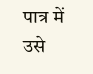पात्र में उसे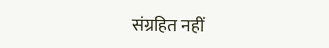संग्रहित नहीं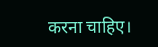करना चाहिए।